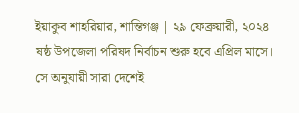ইয়াকুব শাহরিয়ার, শান্তিগঞ্জ | ২৯ ফেব্রুয়ারী, ২০২৪
ষষ্ঠ উপজেলা পরিষদ নির্বাচন শুরু হবে এপ্রিল মাসে। সে অনুযায়ী সারা দেশেই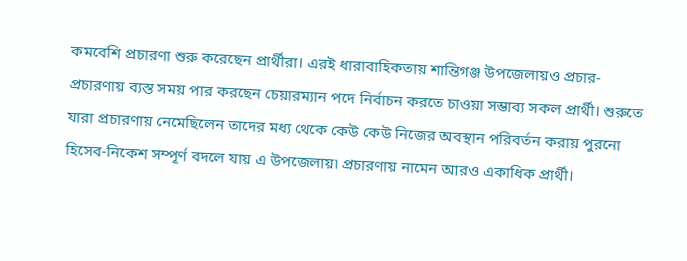কমবেশি প্রচারণা শুরু করেছেন প্রার্থীরা। এরই ধারাবাহিকতায় শান্তিগঞ্জ উপজেলায়ও প্রচার-প্রচারণায় ব্যস্ত সময় পার করছেন চেয়ারম্যান পদে নির্বাচন করতে চাওয়া সম্ভাব্য সকল প্রার্থী। শুরুতে যারা প্রচারণায় নেমেছিলেন তাদের মধ্য থেকে কেউ কেউ নিজের অবস্থান পরিবর্তন করায় পুরনো হিসেব-নিকেশ সম্পূর্ণ বদলে যায় এ উপজেলায়৷ প্রচারণায় নামেন আরও একাধিক প্রার্থী।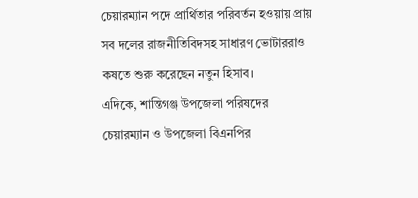চেয়ারম্যান পদে প্রার্থিতার পরিবর্তন হওয়ায় প্রায় সব দলের রাজনীতিবিদসহ সাধারণ ভোটাররাও কষতে শুরু করেছেন নতুন হিসাব।
এদিকে, শান্তিগঞ্জ উপজেলা পরিষদের চেয়ারম্যান ও উপজেলা বিএনপির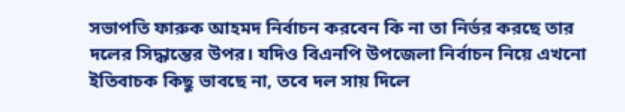সভাপতি ফারুক আহমদ নির্বাচন করবেন কি না তা নির্ভর করছে তার দলের সিদ্ধান্তের উপর। যদিও বিএনপি উপজেলা নির্বাচন নিয়ে এখনো ইতিবাচক কিছু ভাবছে না, তবে দল সায় দিলে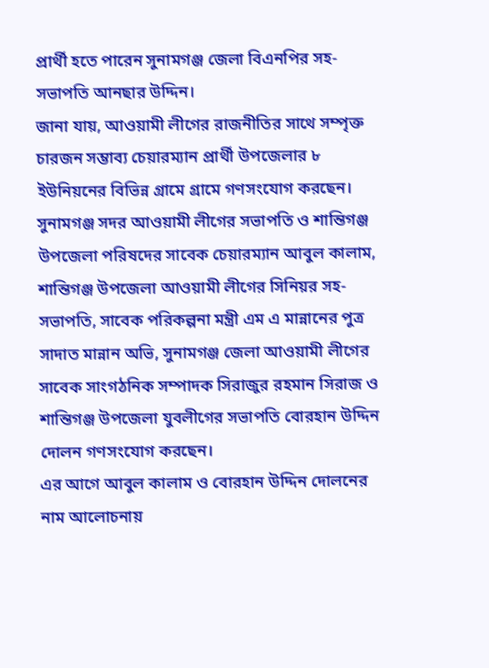প্রার্থী হতে পারেন সুনামগঞ্জ জেলা বিএনপির সহ-সভাপতি আনছার উদ্দিন।
জানা যায়, আওয়ামী লীগের রাজনীতির সাথে সম্পৃক্ত চারজন সম্ভাব্য চেয়ারম্যান প্রার্থী উপজেলার ৮ ইউনিয়নের বিভিন্ন গ্রামে গ্রামে গণসংযোগ করছেন। সুনামগঞ্জ সদর আওয়ামী লীগের সভাপতি ও শান্তিগঞ্জ উপজেলা পরিষদের সাবেক চেয়ারম্যান আবুল কালাম, শান্তিগঞ্জ উপজেলা আওয়ামী লীগের সিনিয়র সহ-সভাপতি, সাবেক পরিকল্পনা মন্ত্রী এম এ মান্নানের পুত্র সাদাত মান্নান অভি, সুনামগঞ্জ জেলা আওয়ামী লীগের সাবেক সাংগঠনিক সম্পাদক সিরাজুর রহমান সিরাজ ও শান্তিগঞ্জ উপজেলা যুবলীগের সভাপতি বোরহান উদ্দিন দোলন গণসংযোগ করছেন।
এর আগে আবুল কালাম ও বোরহান উদ্দিন দোলনের নাম আলোচনায়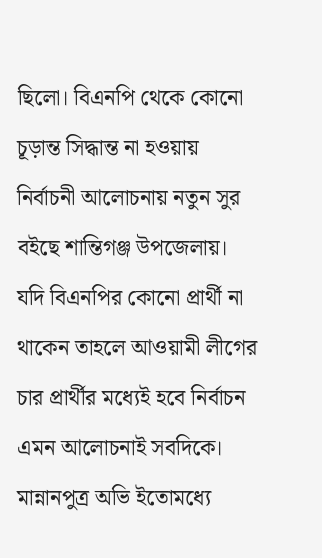ছিলো। বিএনপি থেকে কোনো চূড়ান্ত সিদ্ধান্ত না হওয়ায় নির্বাচনী আলোচনায় নতুন সুর বইছে শান্তিগঞ্জ উপজেলায়। যদি বিএনপির কোনো প্রার্থী না থাকেন তাহলে আওয়ামী লীগের চার প্রার্থীর মধ্যেই হবে নির্বাচন এমন আলোচনাই সবদিকে।
মান্নানপুত্র অভি ইতোমধ্যে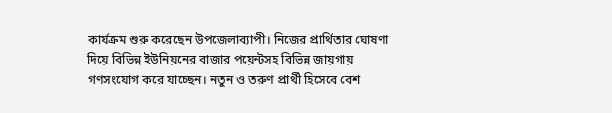কার্যক্রম শুরু করেছেন উপজেলাব্যাপী। নিজের প্রার্থিতার ঘোষণা দিয়ে বিভিন্ন ইউনিয়নের বাজার পয়েন্টসহ বিভিন্ন জায়গায় গণসংযোগ করে যাচ্ছেন। নতুন ও তরুণ প্রার্থী হিসেবে বেশ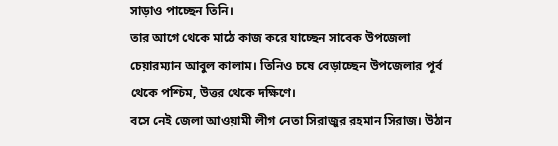সাড়াও পাচ্ছেন তিনি।
তার আগে থেকে মাঠে কাজ করে যাচ্ছেন সাবেক উপজেলা চেয়ারম্যান আবুল কালাম। তিনিও চষে বেড়াচ্ছেন উপজেলার পূর্ব থেকে পশ্চিম, উত্তর থেকে দক্ষিণে।
বসে নেই জেলা আওয়ামী লীগ নেতা সিরাজুর রহমান সিরাজ। উঠান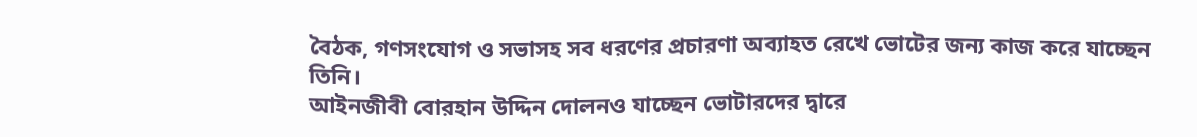বৈঠক, গণসংযোগ ও সভাসহ সব ধরণের প্রচারণা অব্যাহত রেখে ভোটের জন্য কাজ করে যাচ্ছেন তিনি।
আইনজীবী বোরহান উদ্দিন দোলনও যাচ্ছেন ভোটারদের দ্বারে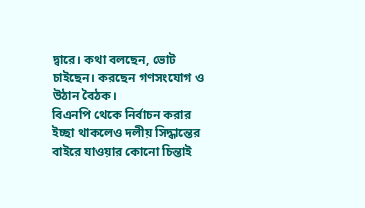দ্বারে। কথা বলছেন, ভোট চাইছেন। করছেন গণসংযোগ ও উঠান বৈঠক।
বিএনপি থেকে নির্বাচন করার ইচ্ছা থাকলেও দলীয় সিদ্ধান্তের বাইরে যাওয়ার কোনো চিন্তাই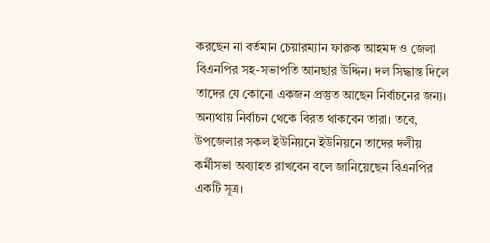করছেন না বর্তমান চেয়ারম্যান ফারুক আহমদ ও জেলা বিএনপির সহ-সভাপতি আনছার উদ্দিন। দল সিদ্ধান্ত দিলে তাদের যে কোনো একজন প্রস্তুত আছেন নির্বাচনের জন্য। অন্যথায় নির্বাচন থেকে বিরত থাকবেন তারা। তবে, উপজেলার সকল ইউনিয়নে ইউনিয়নে তাদের দলীয় কর্মীসভা অব্যাহত রাখবেন বলে জানিয়েছেন বিএনপির একটি সূত্র।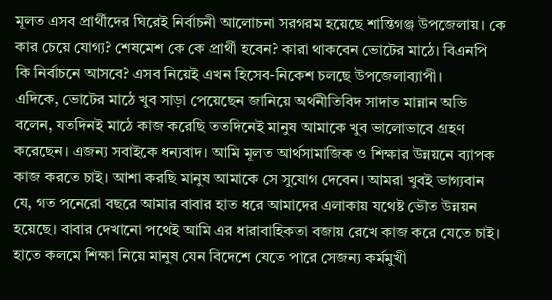মূলত এসব প্রার্থীদের ঘিরেই নির্বাচনী আলোচনা সরগরম হয়েছে শান্তিগঞ্জ উপজেলায়। কে কার চেয়ে যোগ্য? শেষমেশ কে কে প্রার্থী হবেন? কারা থাকবেন ভোটের মাঠে। বিএনপি কি নির্বাচনে আসবে? এসব নিয়েই এখন হিসেব-নিকেশ চলছে উপজেলাব্যাপী।
এদিকে, ভোটের মাঠে খুব সাড়া পেয়েছেন জানিয়ে অর্থনীতিবিদ সাদাত মান্নান অভি বলেন, যতদিনই মাঠে কাজ করেছি ততদিনেই মানুষ আমাকে খুব ভালোভাবে গ্রহণ করেছেন। এজন্য সবাইকে ধন্যবাদ। আমি মূলত আর্থসামাজিক ও শিক্ষার উন্নয়নে ব্যাপক কাজ করতে চাই। আশা করছি মানুষ আমাকে সে সুযোগ দেবেন। আমরা খুবই ভাগ্যবান যে, গত পনেরো বছরে আমার বাবার হাত ধরে আমাদের এলাকায় যথেষ্ট ভৌত উন্নয়ন হয়েছে। বাবার দেখানো পথেই আমি এর ধারাবাহিকতা বজায় রেখে কাজ করে যেতে চাই। হাতে কলমে শিক্ষা নিয়ে মানুষ যেন বিদেশে যেতে পারে সেজন্য কর্মমুখী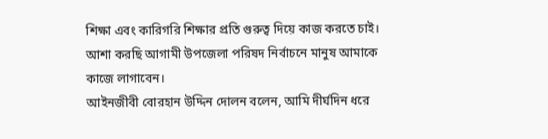শিক্ষা এবং কারিগরি শিক্ষার প্রতি গুরুত্ব দিয়ে কাজ করতে চাই। আশা করছি আগামী উপজেলা পরিষদ নির্বাচনে মানুষ আমাকে কাজে লাগাবেন।
আইনজীবী বোরহান উদ্দিন দোলন বলেন, আমি দীর্ঘদিন ধরে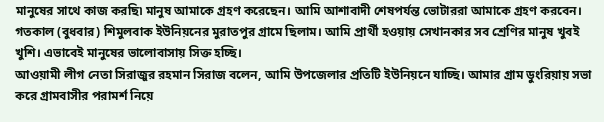মানুষের সাথে কাজ করছি৷ মানুষ আমাকে গ্রহণ করেছেন। আমি আশাবাদী শেষপর্যন্ত ভোটাররা আমাকে গ্রহণ করবেন। গতকাল (বুধবার) শিমুলবাক ইউনিয়নের মুরাতপুর গ্রামে ছিলাম। আমি প্রার্থী হওয়ায় সেখানকার সব শ্রেণির মানুষ খুবই খুশি। এভাবেই মানুষের ভালোবাসায় সিক্ত হচ্ছি।
আওয়ামী লীগ নেতা সিরাজুর রহমান সিরাজ বলেন, আমি উপজেলার প্রতিটি ইউনিয়নে যাচ্ছি। আমার গ্রাম ডুংরিয়ায় সভা করে গ্রামবাসীর পরামর্শ নিয়ে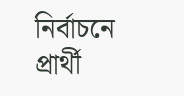নির্বাচনে প্রার্থী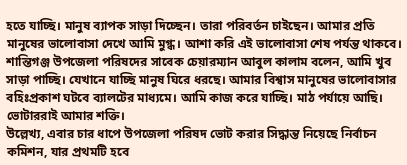হতে যাচ্ছি। মানুষ ব্যাপক সাড়া দিচ্ছেন। তারা পরিবর্তন চাইছেন। আমার প্রতি মানুষের ভালোবাসা দেখে আমি মুগ্ধ। আশা করি এই ভালোবাসা শেষ পর্যন্ত থাকবে।
শান্তিগঞ্জ উপজেলা পরিষদের সাবেক চেয়ারম্যান আবুল কালাম বলেন, আমি খুব সাড়া পাচ্ছি। যেখানে যাচ্ছি মানুষ ঘিরে ধরছে। আমার বিশ্বাস মানুষের ভালোবাসার বহিঃপ্রকাশ ঘটবে ব্যালটের মাধ্যমে। আমি কাজ করে যাচ্ছি। মাঠ পর্যায়ে আছি। ভোটাররাই আমার শক্তি।
উল্লেখ্য, এবার চার ধাপে উপজেলা পরিষদ ভোট করার সিদ্ধান্ত নিয়েছে নির্বাচন কমিশন, যার প্রথমটি হবে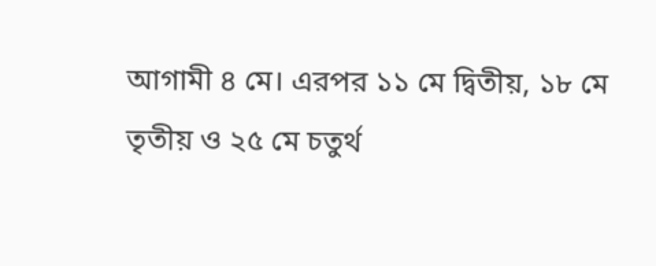আগামী ৪ মে। এরপর ১১ মে দ্বিতীয়, ১৮ মে তৃতীয় ও ২৫ মে চতুর্থ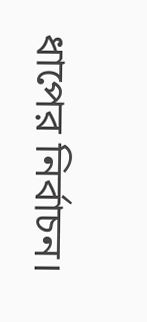ধাপের নির্বাচন।